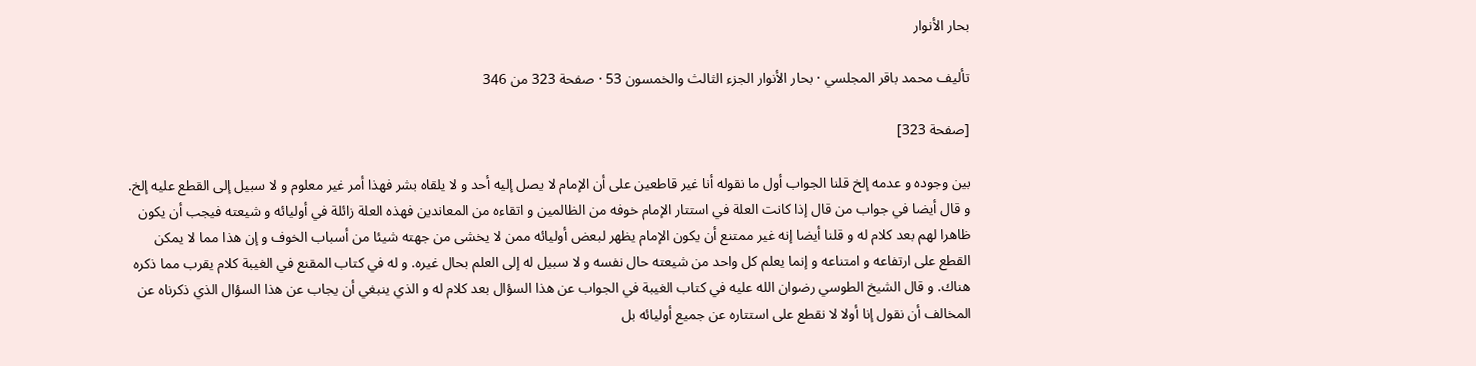بحار الأنوار

تأليف محمد باقر المجلسي · بحار الأنوار الجزء الثالث والخمسون 53 · صفحة 323 من 346

[صفحة 323]

بين وجوده و عدمه إلخ قلنا الجواب أول ما نقوله أنا غير قاطعين على أن الإمام لا يصل إليه أحد و لا يلقاه بشر فهذا أمر غير معلوم و لا سبيل إلى القطع عليه إلخ. و قال أيضا في جواب من قال إذا كانت العلة في استتار الإمام خوفه من الظالمين و اتقاءه من المعاندين فهذه العلة زائلة في أوليائه و شيعته فيجب أن يكون ظاهرا لهم بعد كلام له و قلنا أيضا إنه غير ممتنع أن يكون الإمام يظهر لبعض أوليائه ممن لا يخشى من جهته شيئا من أسباب الخوف و إن هذا مما لا يمكن القطع على ارتفاعه و امتناعه و إنما يعلم كل واحد من شيعته حال نفسه و لا سبيل له إلى العلم بحال غيره. و له في كتاب المقنع في الغيبة كلام يقرب مما ذكره هناك. و قال الشيخ الطوسي رضوان الله عليه في كتاب الغيبة في الجواب عن هذا السؤال بعد كلام له و الذي ينبغي أن يجاب عن هذا السؤال الذي ذكرناه عن المخالف أن نقول إنا أولا لا نقطع على استتاره عن جميع أوليائه بل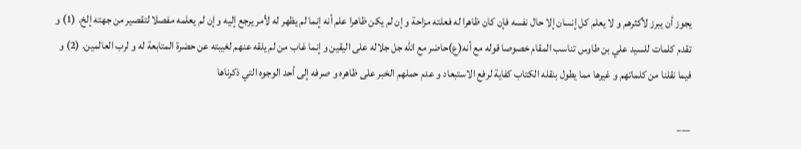يجوز أن يبرز لأكثرهم و لا يعلم كل إنسان إلا حال نفسه فإن كان ظاهرا له فعلته مزاحة و إن لم يكن ظاهرا علم أنه إنما لم يظهر له لأمر يرجع إليه و إن لم يعلمه مفصلا لتقصير من جهته إلخ. (1) و تقدم كلمات للسيد علي بن طاوس تناسب المقام خصوصا قوله مع أنه(ع)حاضر مع الله جل جلاله على اليقين و إنما غاب من لم يلقه عنهم لغيبته عن حضرة المتابعة له و لرب العالمين. (2) و فيما نقلنا من كلماتهم و غيرها مما يطول بنقله الكتاب كفاية لرفع الاستبعاد و عدم حملهم الخبر على ظاهره و صرفه إلى أحد الوجوه التي ذكرناها

___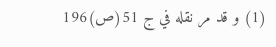(1) و قد مر نقله في ج 51(ص)196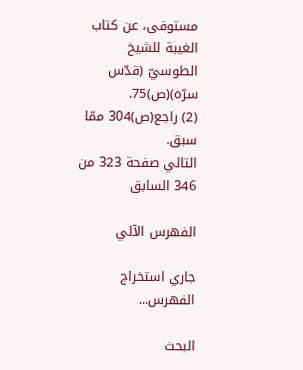مستوفى، عن كتاب الغيبة للشيخ الطوسيّ (قدّس سرّه)(ص)75.
(2) راجع(ص)304 ممّا سبق.
التالي صفحة 323 من 346 السابق

الفهرس الآلي

جاري استخراج الفهرس...

البحث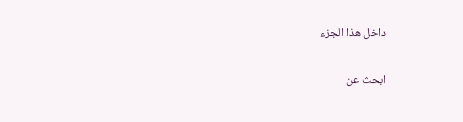داخل هذا الجزء

ابحث عن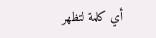أي كلمة لتظهر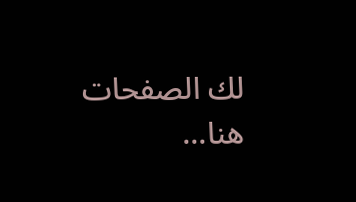لك الصفحات هنا...